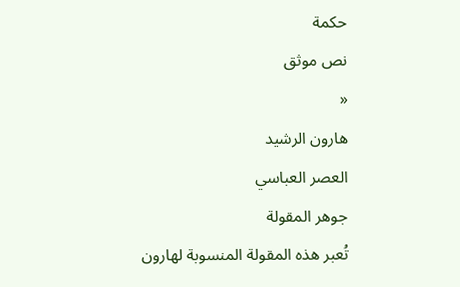حكمة
نص موثق
«
هارون الرشيد
العصر العباسي
جوهر المقولة
تُعبر هذه المقولة المنسوبة لهارون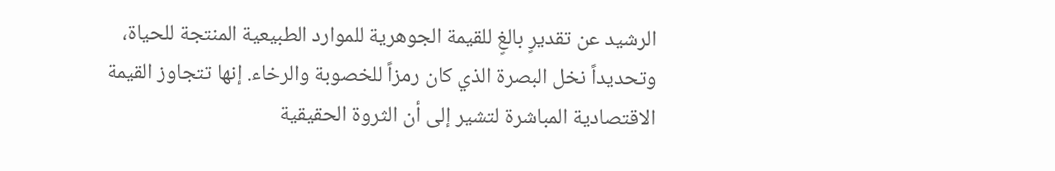الرشيد عن تقديرٍ بالغٍ للقيمة الجوهرية للموارد الطبيعية المنتجة للحياة، وتحديداً نخل البصرة الذي كان رمزاً للخصوبة والرخاء. إنها تتجاوز القيمة الاقتصادية المباشرة لتشير إلى أن الثروة الحقيقية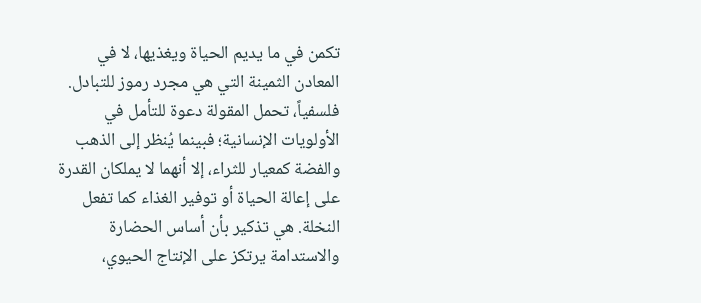تكمن في ما يديم الحياة ويغذيها، لا في المعادن الثمينة التي هي مجرد رموز للتبادل.
فلسفياً، تحمل المقولة دعوة للتأمل في الأولويات الإنسانية؛ فبينما يُنظر إلى الذهب والفضة كمعيار للثراء، إلا أنهما لا يملكان القدرة على إعالة الحياة أو توفير الغذاء كما تفعل النخلة. هي تذكير بأن أساس الحضارة والاستدامة يرتكز على الإنتاج الحيوي،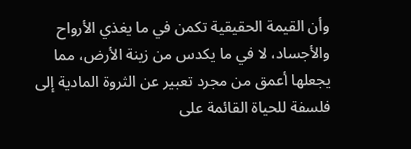وأن القيمة الحقيقية تكمن في ما يغذي الأرواح والأجساد، لا في ما يكدس من زينة الأرض، مما يجعلها أعمق من مجرد تعبير عن الثروة المادية إلى فلسفة للحياة القائمة على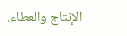الإنتاج والعطاء.